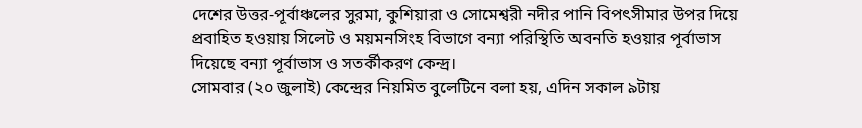দেশের উত্তর-পূর্বাঞ্চলের সুরমা, কুশিয়ারা ও সোমেশ্বরী নদীর পানি বিপৎসীমার উপর দিয়ে প্রবাহিত হওয়ায় সিলেট ও ময়মনসিংহ বিভাগে বন্যা পরিস্থিতি অবনতি হওয়ার পূর্বাভাস দিয়েছে বন্যা পূর্বাভাস ও সতর্কীকরণ কেন্দ্র।
সোমবার (২০ জুলাই) কেন্দ্রের নিয়মিত বুলেটিনে বলা হয়, এদিন সকাল ৯টায়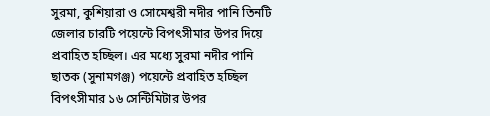সুরমা, কুশিয়ারা ও সোমেশ্বরী নদীর পানি তিনটি জেলার চারটি পয়েন্টে বিপৎসীমার উপর দিয়ে প্রবাহিত হচ্ছিল। এর মধ্যে সুরমা নদীর পানি ছাতক (সুনামগঞ্জ) পয়েন্টে প্রবাহিত হচ্ছিল বিপৎসীমার ১৬ সেন্টিমিটার উপর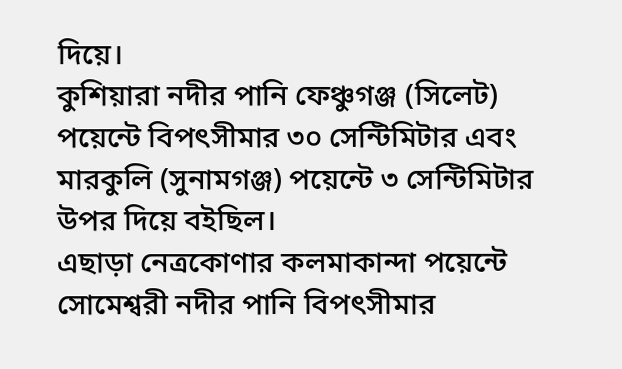দিয়ে।
কুশিয়ারা নদীর পানি ফেঞ্চুগঞ্জ (সিলেট) পয়েন্টে বিপৎসীমার ৩০ সেন্টিমিটার এবং মারকুলি (সুনামগঞ্জ) পয়েন্টে ৩ সেন্টিমিটার উপর দিয়ে বইছিল।
এছাড়া নেত্রকোণার কলমাকান্দা পয়েন্টে সোমেশ্বরী নদীর পানি বিপৎসীমার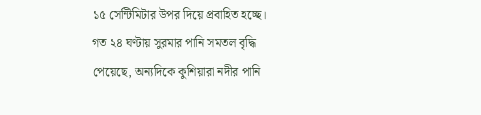১৫ সেন্টিমিটার উপর দিয়ে প্রবাহিত হচ্ছে।
গত ২৪ ঘণ্টায় সুরমার পানি সমতল বৃদ্ধি পেয়েছে, অন্যদিকে কুশিয়ারা নদীর পানি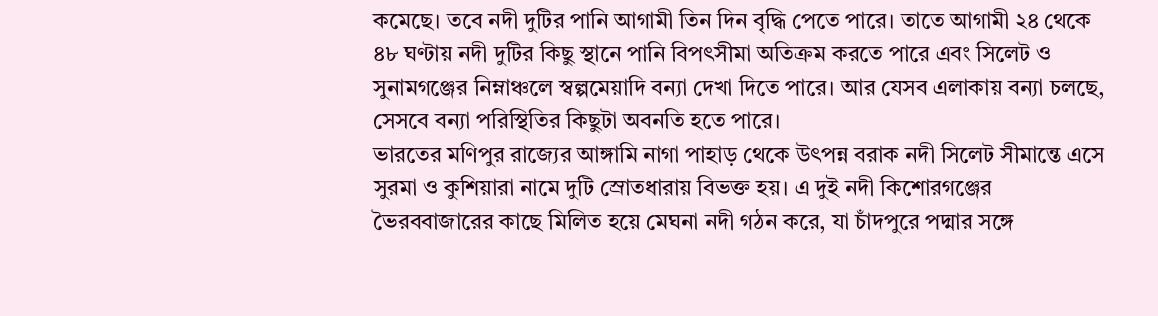কমেছে। তবে নদী দুটির পানি আগামী তিন দিন বৃদ্ধি পেতে পারে। তাতে আগামী ২৪ থেকে ৪৮ ঘণ্টায় নদী দুটির কিছু স্থানে পানি বিপৎসীমা অতিক্রম করতে পারে এবং সিলেট ও সুনামগঞ্জের নিম্নাঞ্চলে স্বল্পমেয়াদি বন্যা দেখা দিতে পারে। আর যেসব এলাকায় বন্যা চলছে, সেসবে বন্যা পরিস্থিতির কিছুটা অবনতি হতে পারে।
ভারতের মণিপুর রাজ্যের আঙ্গামি নাগা পাহাড় থেকে উৎপন্ন বরাক নদী সিলেট সীমান্তে এসে সুরমা ও কুশিয়ারা নামে দুটি স্রোতধারায় বিভক্ত হয়। এ দুই নদী কিশোরগঞ্জের ভৈরববাজারের কাছে মিলিত হয়ে মেঘনা নদী গঠন করে, যা চাঁদপুরে পদ্মার সঙ্গে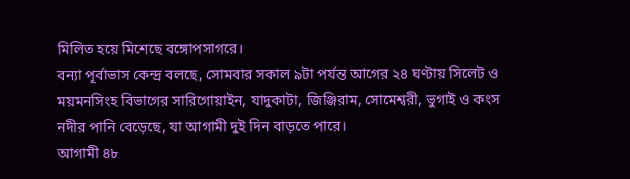মিলিত হয়ে মিশেছে বঙ্গোপসাগরে।
বন্যা পূর্বাভাস কেন্দ্র বলছে, সোমবার সকাল ৯টা পর্যন্ত আগের ২৪ ঘণ্টায় সিলেট ও ময়মনসিংহ বিভাগের সারিগোয়াইন, যাদুকাটা, জিঞ্জিরাম, সোমেশ্বরী, ভুগাই ও কংস নদীর পানি বেড়েছে, যা আগামী দুই দিন বাড়তে পারে।
আগামী ৪৮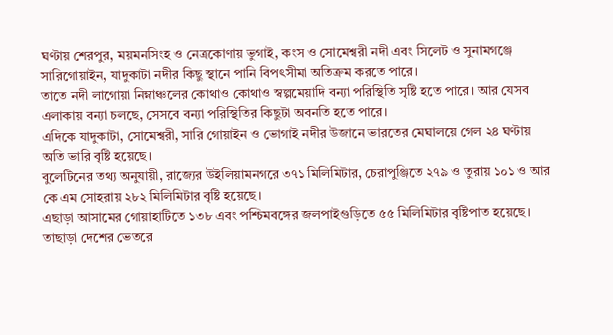ঘণ্টায় শেরপুর, ময়মনসিংহ ও নেত্রকোণায় ভুগাই, কংস ও সোমেশ্বরী নদী এবং সিলেট ও সুনামগঞ্জে সারিগোয়াইন, যাদুকাটা নদীর কিছু স্থানে পানি বিপৎসীমা অতিক্রম করতে পারে।
তাতে নদী লাগোয়া নিম্নাঞ্চলের কোথাও কোথাও স্বল্পমেয়াদি বন্যা পরিস্থিতি সৃষ্টি হতে পারে। আর যেসব এলাকায় বন্যা চলছে, সেসবে বন্যা পরিস্থিতির কিছুটা অবনতি হতে পারে।
এদিকে যাদুকাটা, সোমেশ্বরী, সারি গোয়াইন ও ভোগাই নদীর উজানে ভারতের মেঘালয়ে গেল ২৪ ঘণ্টায় অতি ভারি বৃষ্টি হয়েছে।
বুলেটিনের তথ্য অনুযায়ী, রাজ্যের উইলিয়ামনগরে ৩৭১ মিলিমিটার, চেরাপুঞ্জিতে ২৭৯ ও তুরায় ১০১ ও আর কে এম সোহরায় ২৮২ মিলিমিটার বৃষ্টি হয়েছে।
এছাড়া আসামের গোয়াহাটিতে ১৩৮ এবং পশ্চিমবঙ্গের জলপাইগুড়িতে ৫৫ মিলিমিটার বৃষ্টিপাত হয়েছে। তাছাড়া দেশের ভেতরে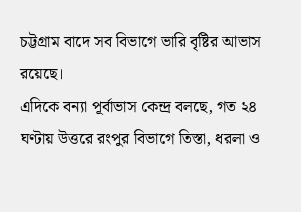চট্টগ্রাম বাদে সব বিভাগে ভারি বৃষ্টির আভাস রয়েছে।
এদিকে বন্যা পূর্বাভাস কেন্দ্র বলছে, গত ২৪ ঘণ্টায় উত্তরে রংপুর বিভাগে তিস্তা, ধরলা ও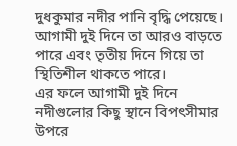দুধকুমার নদীর পানি বৃদ্ধি পেয়েছে। আগামী দুই দিনে তা আরও বাড়তে পারে এবং তৃতীয় দিনে গিয়ে তা স্থিতিশীল থাকতে পারে।
এর ফলে আগামী দুই দিনে নদীগুলোর কিছু স্থানে বিপৎসীমার উপরে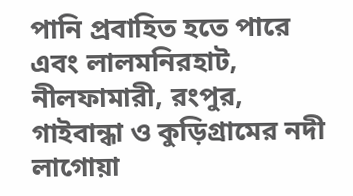পানি প্রবাহিত হতে পারে এবং লালমনিরহাট, নীলফামারী, রংপুর, গাইবান্ধা ও কুড়িগ্রামের নদী লাগোয়া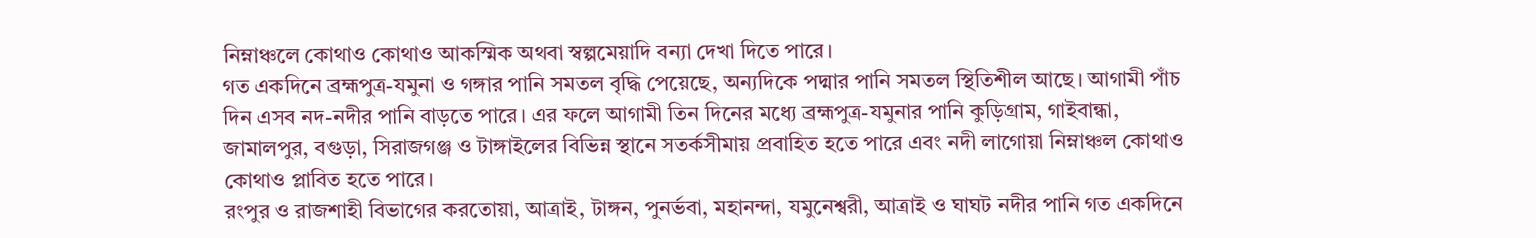নিম্নাঞ্চলে কোথাও কোথাও আকস্মিক অথবা স্বল্পমেয়াদি বন্যা দেখা দিতে পারে।
গত একদিনে ব্রহ্মপুত্র-যমুনা ও গঙ্গার পানি সমতল বৃদ্ধি পেয়েছে, অন্যদিকে পদ্মার পানি সমতল স্থিতিশীল আছে। আগামী পাঁচ দিন এসব নদ-নদীর পানি বাড়তে পারে। এর ফলে আগামী তিন দিনের মধ্যে ব্রহ্মপুত্র-যমুনার পানি কুড়িগ্রাম, গাইবান্ধা, জামালপুর, বগুড়া, সিরাজগঞ্জ ও টাঙ্গাইলের বিভিন্ন স্থানে সতর্কসীমায় প্রবাহিত হতে পারে এবং নদী লাগোয়া নিম্নাঞ্চল কোথাও কোথাও প্লাবিত হতে পারে।
রংপুর ও রাজশাহী বিভাগের করতোয়া, আত্রাই, টাঙ্গন, পুনর্ভবা, মহানন্দা, যমুনেশ্বরী, আত্রাই ও ঘাঘট নদীর পানি গত একদিনে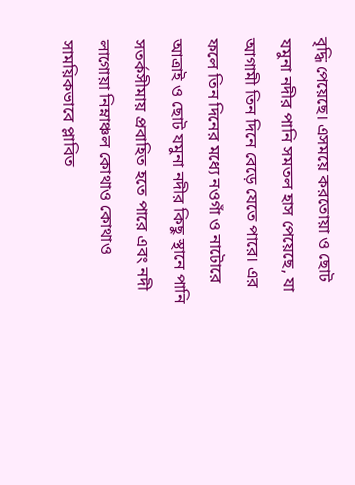বৃদ্ধি পেয়েছে। এসময়ে করতোয়া ও ছোট যমুনা নদীর পানি সমতল হাস পেয়েছে, যা আগামী তিন দিনে বেড়ে যেতে পারে। এর ফলে তিন দিনের মধ্যে নওগাঁ ও নাটোরে আত্রাই ও ছোট যমুনা নদীর কিছু স্থানে পানি সতর্কসীমায় প্রবাহিত হতে পারে এবং নদী লাগোয়া নিম্নাঞ্চল কোথাও কোথাও সাময়িকভাবে প্লাবিত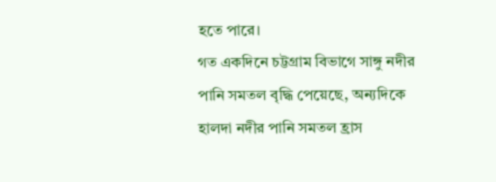হতে পারে।
গত একদিনে চট্টগ্রাম বিভাগে সাঙ্গু নদীর পানি সমতল বৃদ্ধি পেয়েছে, অন্যদিকে হালদা নদীর পানি সমতল হ্রাস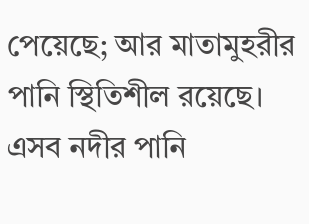পেয়েছে; আর মাতামুহরীর পানি স্থিতিশীল রয়েছে। এসব নদীর পানি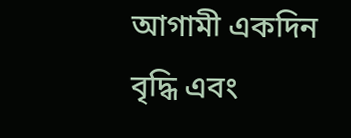আগামী একদিন বৃদ্ধি এবং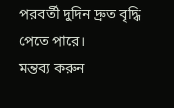পরবর্তী দুদিন দ্রুত বৃদ্ধি পেতে পারে।
মন্তব্য করুন